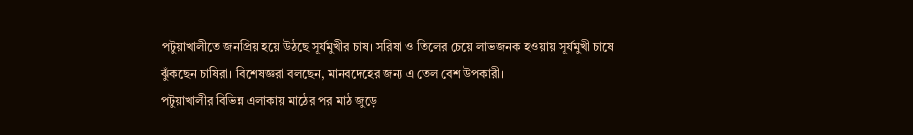পটুয়াখালীতে জনপ্রিয় হয়ে উঠছে সূর্যমুখীর চাষ। সরিষা ও তিলের চেয়ে লাভজনক হওয়ায় সূর্যমুখী চাষে ঝুঁকছেন চাষিরা। বিশেষজ্ঞরা বলছেন, মানবদেহের জন্য এ তেল বেশ উপকারী।
পটুয়াখালীর বিভিন্ন এলাকায় মাঠের পর মাঠ জুড়ে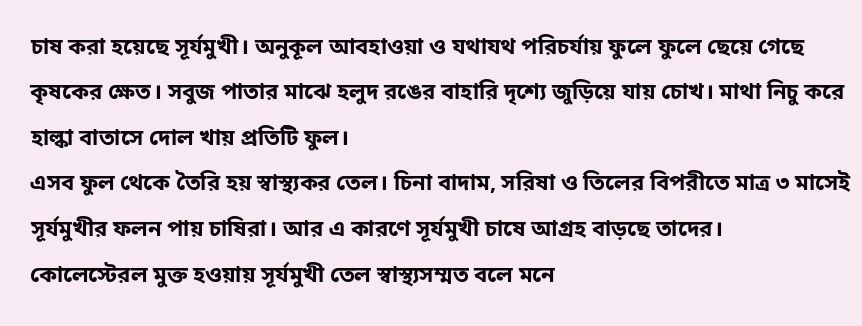চাষ করা হয়েছে সূর্যমুখী। অনুকূল আবহাওয়া ও যথাযথ পরিচর্যায় ফুলে ফুলে ছেয়ে গেছে কৃষকের ক্ষেত। সবুজ পাতার মাঝে হলুদ রঙের বাহারি দৃশ্যে জুড়িয়ে যায় চোখ। মাথা নিচু করে হাল্কা বাতাসে দোল খায় প্রতিটি ফুল।
এসব ফুল থেকে তৈরি হয় স্বাস্থ্যকর তেল। চিনা বাদাম, সরিষা ও তিলের বিপরীতে মাত্র ৩ মাসেই সূর্যমুখীর ফলন পায় চাষিরা। আর এ কারণে সূর্যমুখী চাষে আগ্রহ বাড়ছে তাদের।
কোলেস্টেরল মুক্ত হওয়ায় সূর্যমুখী তেল স্বাস্থ্যসম্মত বলে মনে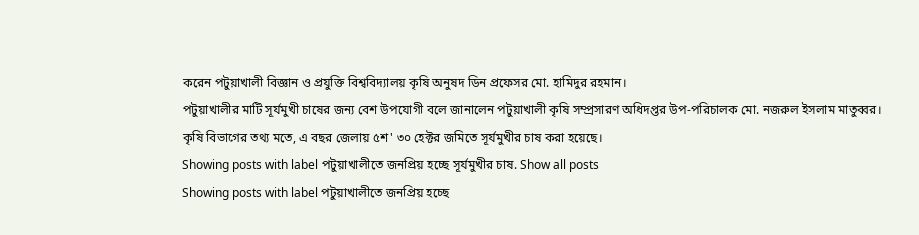করেন পটুয়াখালী বিজ্ঞান ও প্রযুক্তি বিশ্ববিদ্যালয় কৃষি অনুষদ ডিন প্রফেসর মো. হামিদুর রহমান।
পটুয়াখালীর মাটি সূর্যমুখী চাষের জন্য বেশ উপযোগী বলে জানালেন পটুয়াখালী কৃষি সম্প্রসারণ অধিদপ্তর উপ-পরিচালক মো. নজরুল ইসলাম মাতুব্বর।
কৃষি বিভাগের তথ্য মতে, এ বছর জেলায় ৫শ' ৩০ হেক্টর জমিতে সূর্যমুখীর চাষ করা হয়েছে।
Showing posts with label পটুয়াখালীতে জনপ্রিয় হচ্ছে সূর্যমুখীর চাষ. Show all posts
Showing posts with label পটুয়াখালীতে জনপ্রিয় হচ্ছে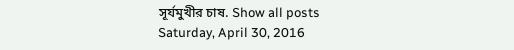সূর্যমুখীর চাষ. Show all posts
Saturday, April 30, 2016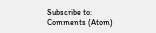Subscribe to:
Comments (Atom)